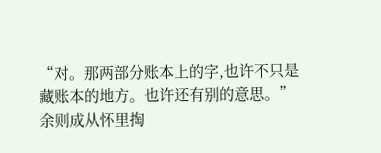“对。那两部分账本上的字,也许不只是藏账本的地方。也许还有别的意思。”
余则成从怀里掏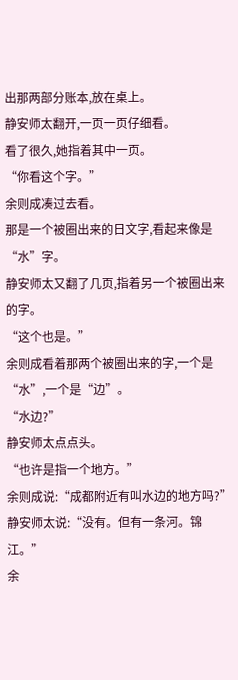出那两部分账本,放在桌上。
静安师太翻开,一页一页仔细看。
看了很久,她指着其中一页。
“你看这个字。”
余则成凑过去看。
那是一个被圈出来的日文字,看起来像是“水”字。
静安师太又翻了几页,指着另一个被圈出来的字。
“这个也是。”
余则成看着那两个被圈出来的字,一个是“水”,一个是“边”。
“水边?”
静安师太点点头。
“也许是指一个地方。”
余则成说:“成都附近有叫水边的地方吗?”
静安师太说:“没有。但有一条河。锦江。”
余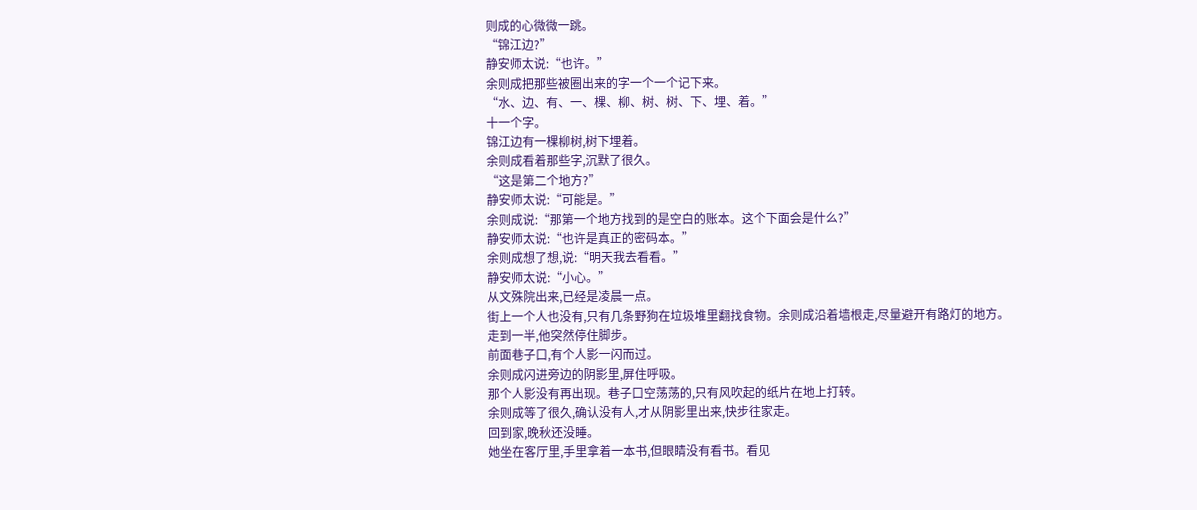则成的心微微一跳。
“锦江边?”
静安师太说:“也许。”
余则成把那些被圈出来的字一个一个记下来。
“水、边、有、一、棵、柳、树、树、下、埋、着。”
十一个字。
锦江边有一棵柳树,树下埋着。
余则成看着那些字,沉默了很久。
“这是第二个地方?”
静安师太说:“可能是。”
余则成说:“那第一个地方找到的是空白的账本。这个下面会是什么?”
静安师太说:“也许是真正的密码本。”
余则成想了想,说:“明天我去看看。”
静安师太说:“小心。”
从文殊院出来,已经是凌晨一点。
街上一个人也没有,只有几条野狗在垃圾堆里翻找食物。余则成沿着墙根走,尽量避开有路灯的地方。
走到一半,他突然停住脚步。
前面巷子口,有个人影一闪而过。
余则成闪进旁边的阴影里,屏住呼吸。
那个人影没有再出现。巷子口空荡荡的,只有风吹起的纸片在地上打转。
余则成等了很久,确认没有人,才从阴影里出来,快步往家走。
回到家,晚秋还没睡。
她坐在客厅里,手里拿着一本书,但眼睛没有看书。看见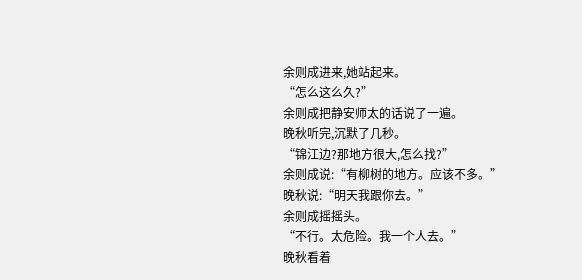余则成进来,她站起来。
“怎么这么久?”
余则成把静安师太的话说了一遍。
晚秋听完,沉默了几秒。
“锦江边?那地方很大,怎么找?”
余则成说:“有柳树的地方。应该不多。”
晚秋说:“明天我跟你去。”
余则成摇摇头。
“不行。太危险。我一个人去。”
晚秋看着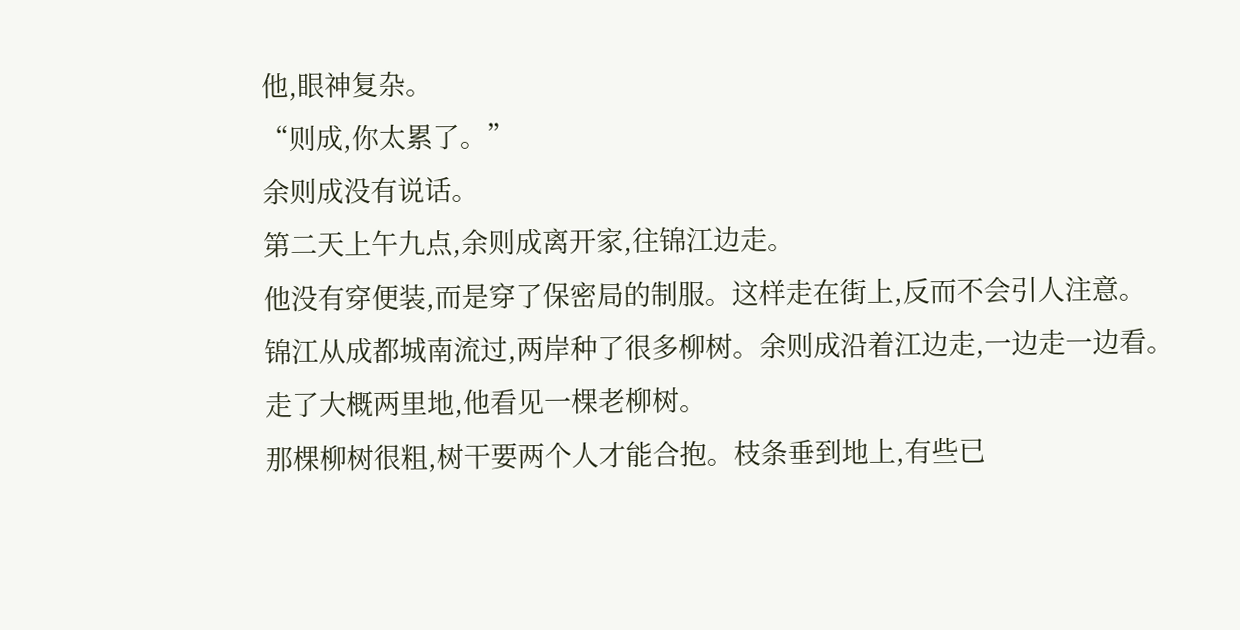他,眼神复杂。
“则成,你太累了。”
余则成没有说话。
第二天上午九点,余则成离开家,往锦江边走。
他没有穿便装,而是穿了保密局的制服。这样走在街上,反而不会引人注意。
锦江从成都城南流过,两岸种了很多柳树。余则成沿着江边走,一边走一边看。
走了大概两里地,他看见一棵老柳树。
那棵柳树很粗,树干要两个人才能合抱。枝条垂到地上,有些已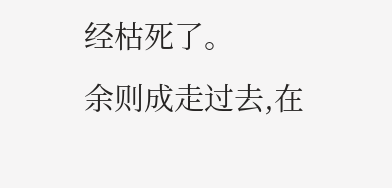经枯死了。
余则成走过去,在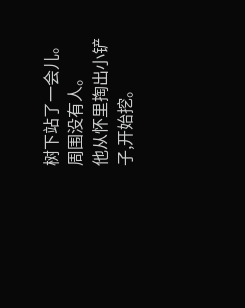树下站了一会儿。
周围没有人。
他从怀里掏出小铲子,开始挖。